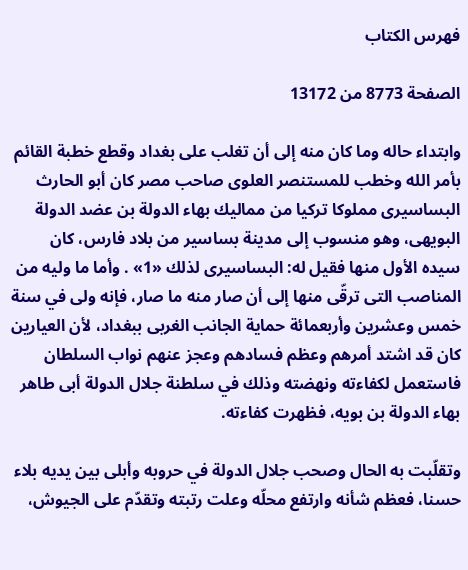فهرس الكتاب

الصفحة 8773 من 13172

وابتداء حاله وما كان منه إلى أن تغلب على بغداد وقطع خطبة القائم بأمر الله وخطب للمستنصر العلوى صاحب مصر كان أبو الحارث البساسيرى مملوكا تركيا من مماليك بهاء الدولة بن عضد الدولة البويهى، وهو منسوب إلى مدينة بساسير من بلاد فارس، كان سيده الأول منها فقيل له: البساسيرى لذلك «1» . وأما ما وليه من المناصب التى ترقّى منها إلى أن صار منه ما صار، فإنه ولى في سنة خمس وعشرين وأربعمائة حماية الجانب الغربى ببغداد، لأن العيارين كان قد اشتد أمرهم وعظم فسادهم وعجز عنهم نواب السلطان فاستعمل لكفاءته ونهضته وذلك في سلطنة جلال الدولة أبى طاهر بهاء الدولة بن بويه، فظهرت كفاءته.

وتقلّبت به الحال وصحب جلال الدولة في حروبه وأبلى بين يديه بلاء حسنا، فعظم شأنه وارتفع محلّه وعلت رتبته وتقدّم على الجيوش،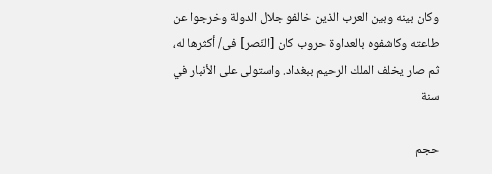وكان بينه وبين العرب الذين خالفو جلال الدولة وخرجوا عن طاعته وكاشفوه بالعداوة حروب كان [النّصر] فى/ أكثرها له، ثم صار يخلف الملك الرحيم ببغداد. واستولى على الأنبار في سنة

حجم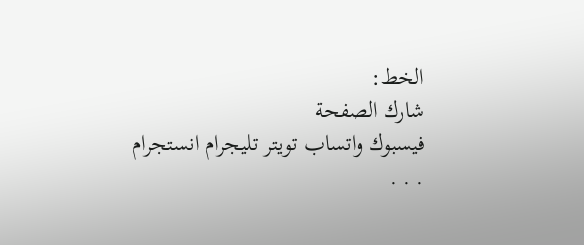الخط:
شارك الصفحة
فيسبوك واتساب تويتر تليجرام انستجرام
. . .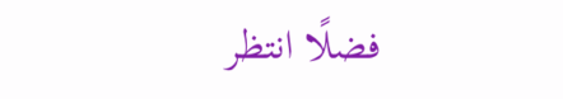فضلًا انتظر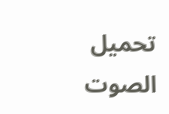تحميل الصوت